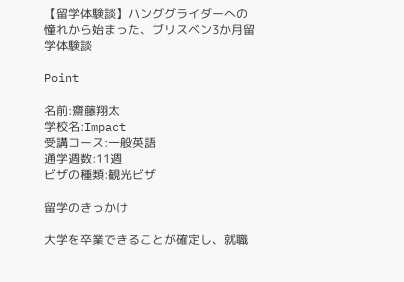【留学体験談】ハンググライダーへの憧れから始まった、ブリスベン3か月留学体験談

Point

名前:齋藤翔太
学校名:Impact
受講コース:一般英語
通学週数:11週
ビザの種類:観光ビザ

留学のきっかけ

大学を卒業できることが確定し、就職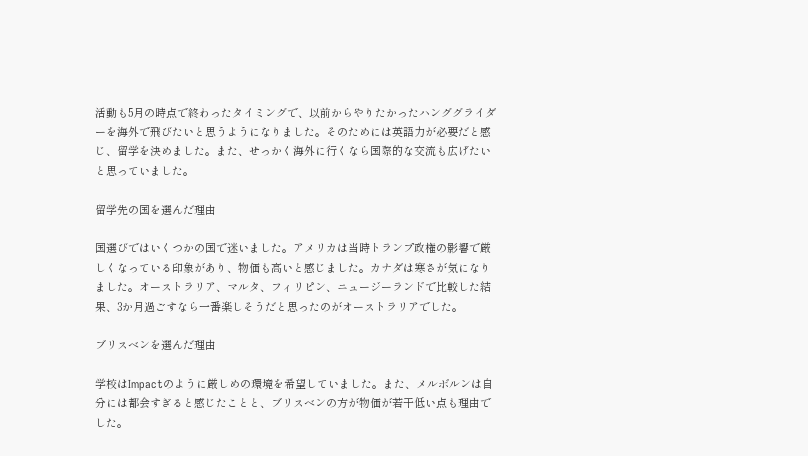活動も5月の時点で終わったタイミングで、以前からやりたかったハンググライダーを海外で飛びたいと思うようになりました。そのためには英語力が必要だと感じ、留学を決めました。また、せっかく海外に行くなら国際的な交流も広げたいと思っていました。

留学先の国を選んだ理由

国選びではいくつかの国で迷いました。アメリカは当時トランプ政権の影響で厳しくなっている印象があり、物価も高いと感じました。カナダは寒さが気になりました。オーストラリア、マルタ、フィリピン、ニュージーランドで比較した結果、3か月過ごすなら一番楽しそうだと思ったのがオーストラリアでした。

ブリスベンを選んだ理由

学校はImpactのように厳しめの環境を希望していました。また、メルボルンは自分には都会すぎると感じたことと、ブリスベンの方が物価が若干低い点も理由でした。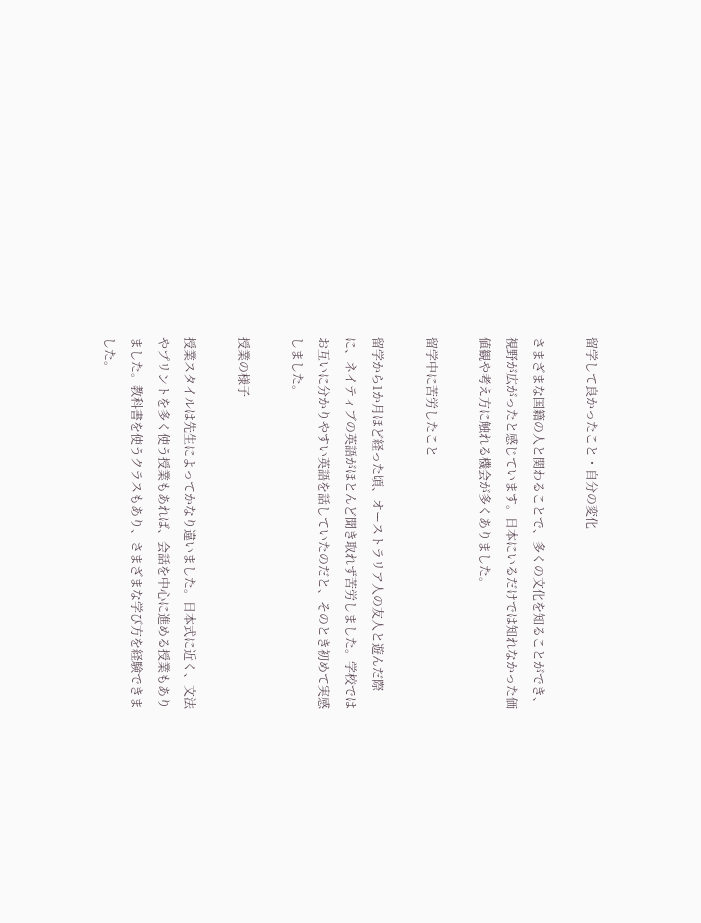留学して良かったこと・自分の変化

さまざまな国籍の人と関わることで、多くの文化を知ることができ、視野が広がったと感じています。日本にいるだけでは知れなかった価値観や考え方に触れる機会が多くありました。

留学中に苦労したこと

留学から1か月ほど経った頃、オーストラリア人の友人と遊んだ際に、ネイティブの英語がほとんど聞き取れず苦労しました。学校ではお互いに分かりやすい英語を話していたのだと、そのとき初めて実感しました。

授業の様子

授業スタイルは先生によってかなり違いました。日本式に近く、文法やプリントを多く使う授業もあれば、会話を中心に進める授業もありました。教科書を使うクラスもあり、さまざまな学び方を経験できました。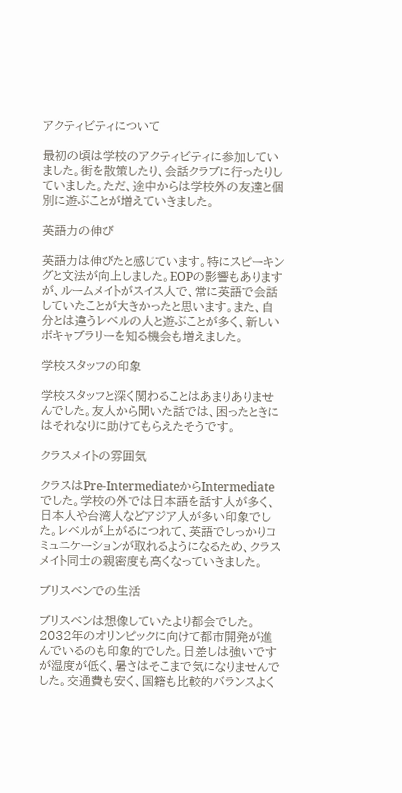アクティビティについて

最初の頃は学校のアクティビティに参加していました。街を散策したり、会話クラブに行ったりしていました。ただ、途中からは学校外の友達と個別に遊ぶことが増えていきました。

英語力の伸び

英語力は伸びたと感じています。特にスピーキングと文法が向上しました。EOPの影響もありますが、ルームメイトがスイス人で、常に英語で会話していたことが大きかったと思います。また、自分とは違うレベルの人と遊ぶことが多く、新しいボキャブラリーを知る機会も増えました。

学校スタッフの印象

学校スタッフと深く関わることはあまりありませんでした。友人から聞いた話では、困ったときにはそれなりに助けてもらえたそうです。

クラスメイトの雰囲気

クラスはPre-IntermediateからIntermediateでした。学校の外では日本語を話す人が多く、日本人や台湾人などアジア人が多い印象でした。レベルが上がるにつれて、英語でしっかりコミュニケーションが取れるようになるため、クラスメイト同士の親密度も高くなっていきました。

ブリスベンでの生活

ブリスベンは想像していたより都会でした。2032年のオリンピックに向けて都市開発が進んでいるのも印象的でした。日差しは強いですが湿度が低く、暑さはそこまで気になりませんでした。交通費も安く、国籍も比較的バランスよく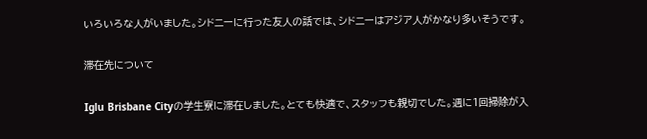いろいろな人がいました。シドニーに行った友人の話では、シドニーはアジア人がかなり多いそうです。

滞在先について

Iglu Brisbane Cityの学生寮に滞在しました。とても快適で、スタッフも親切でした。週に1回掃除が入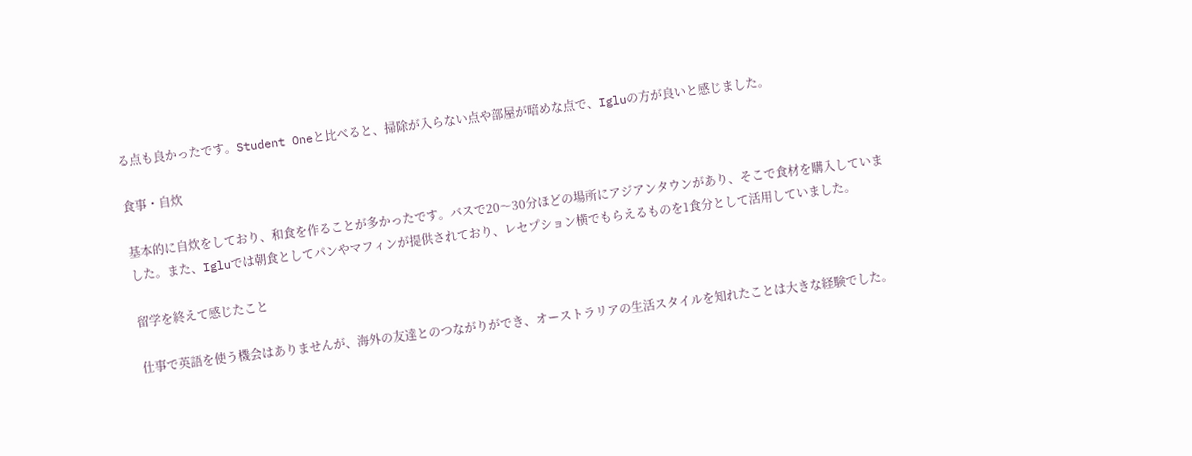る点も良かったです。Student Oneと比べると、掃除が入らない点や部屋が暗めな点で、Igluの方が良いと感じました。

食事・自炊

基本的に自炊をしており、和食を作ることが多かったです。バスで20〜30分ほどの場所にアジアンタウンがあり、そこで食材を購入していました。また、Igluでは朝食としてパンやマフィンが提供されており、レセプション横でもらえるものを1食分として活用していました。

留学を終えて感じたこと

仕事で英語を使う機会はありませんが、海外の友達とのつながりができ、オーストラリアの生活スタイルを知れたことは大きな経験でした。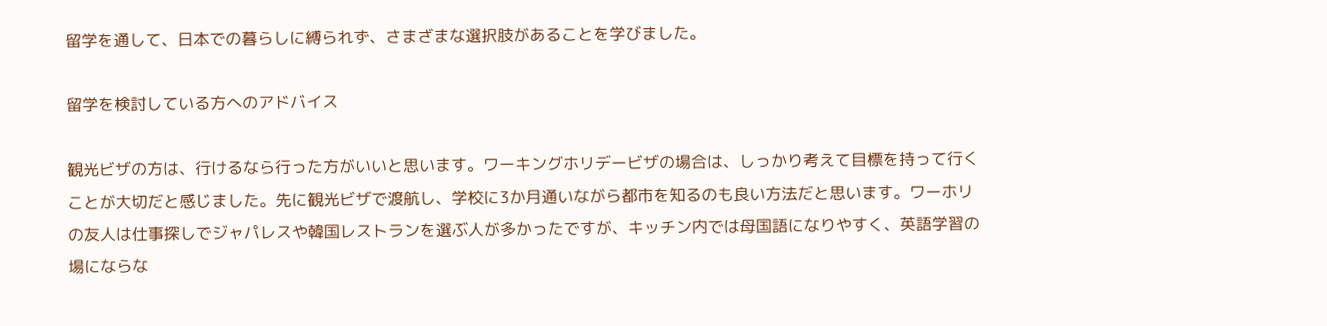留学を通して、日本での暮らしに縛られず、さまざまな選択肢があることを学びました。

留学を検討している方へのアドバイス

観光ビザの方は、行けるなら行った方がいいと思います。ワーキングホリデービザの場合は、しっかり考えて目標を持って行くことが大切だと感じました。先に観光ビザで渡航し、学校に3か月通いながら都市を知るのも良い方法だと思います。ワーホリの友人は仕事探しでジャパレスや韓国レストランを選ぶ人が多かったですが、キッチン内では母国語になりやすく、英語学習の場にならな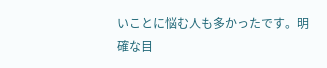いことに悩む人も多かったです。明確な目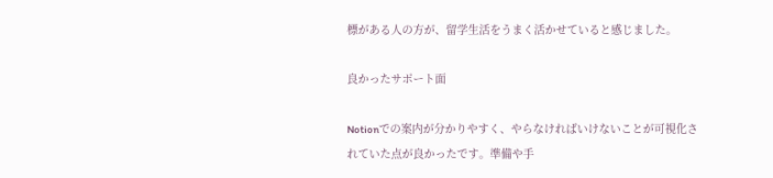標がある人の方が、留学生活をうまく活かせていると感じました。

良かったサポート面

Notionでの案内が分かりやすく、やらなければいけないことが可視化されていた点が良かったです。準備や手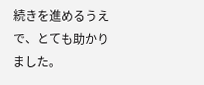続きを進めるうえで、とても助かりました。